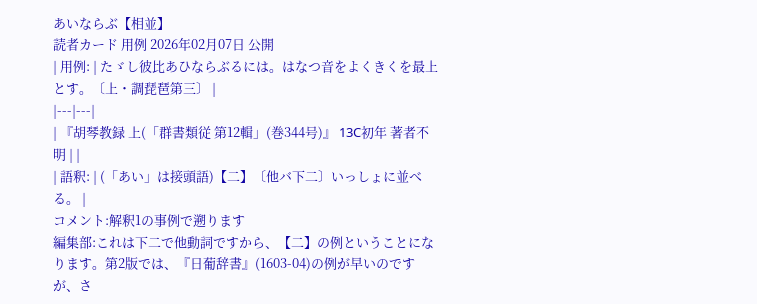あいならぶ【相並】
読者カード 用例 2026年02月07日 公開
| 用例: | たゞし彼比あひならぶるには。はなつ音をよくきくを最上とす。〔上・調琵琶第三〕 |
|---|---|
| 『胡琴教録 上(「群書類従 第12輯」(巻344号)』 13C初年 著者不明 | |
| 語釈: | (「あい」は接頭語)【二】〔他バ下二〕いっしょに並べる。 |
コメント:解釈1の事例で遡ります
編集部:これは下二で他動詞ですから、【二】の例ということになります。第2版では、『日葡辞書』(1603-04)の例が早いのですが、さ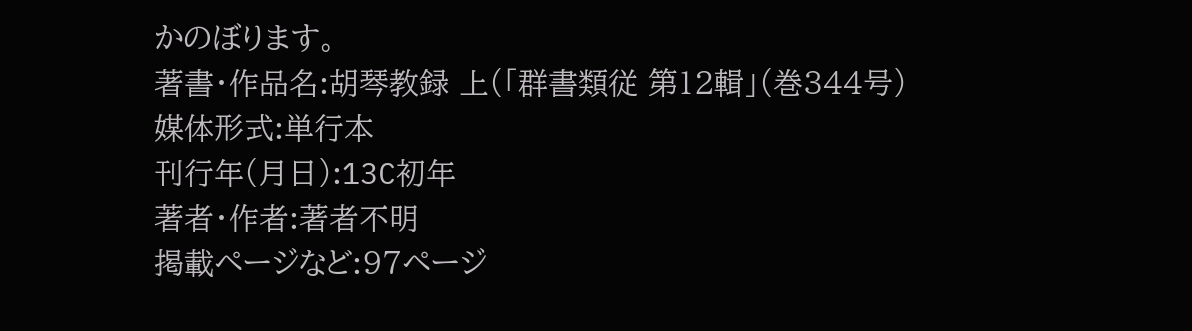かのぼります。
著書・作品名:胡琴教録 上(「群書類従 第12輯」(巻344号)
媒体形式:単行本
刊行年(月日):13C初年
著者・作者:著者不明
掲載ページなど:97ページ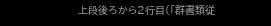上段後ろから2行目(「群書類従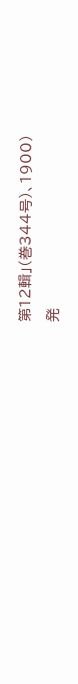第12輯」(巻344号)、1900)
発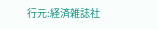行元:経済雑誌社